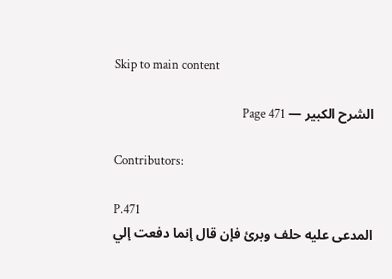Skip to main content

الشرح الكبير — Page 471

Contributors:

P.471
المدعى عليه حلف وبرئ فإن قال إنما دفعت إلي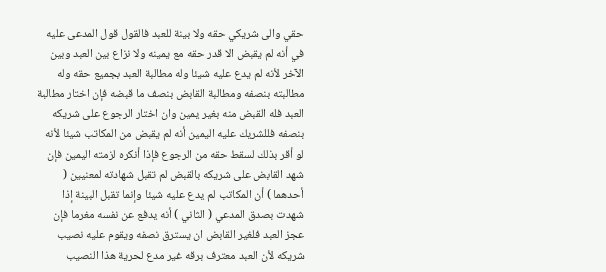حقي والى شريكي حقه ولا بينة للعبد فالقول قول المدعى عليه في أنه لم يقبض الا قدر حقه مع يمينه ولا نزاع بين العبد وبين الآخر لأنه لم يدع عليه شيئا وله مطالبة العبد بجميع حقه وله مطالبته بنصفه ومطالبة القابض بنصف ما قبضه فإن اختار مطالبة العبد فله القبض منه بغير يمين وان اختار الرجوع على شريكه بنصفه فللشريك عليه اليمين أنه لم يقبض من المكاتب شيئا لأنه لو أقر بذلك لسقط حقه من الرجوع فإذا أنكره لزمته اليمين فإن شهد القابض على شريكه بالقبض لم تقبل شهادته لمعنيين ( أحدهما ) أن المكاتب لم يدع عليه شيئا وإنما تقبل البينة إذا شهدت بصدق المدعي ( الثاني ) أنه يدفع عن نفسه مغرما فإن عجز العبد فلغير القابض ان يسترق نصفه ويقوم عليه نصيب شريكه لأن العبد معترف برقه غير مدع لحرية هذا النصيب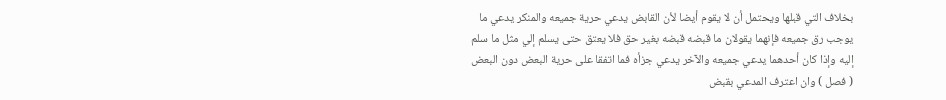بخلاف التي قبلها ويحتمل أن لا يقوم أيضا لأن القابض يدعي حرية جميعه والمنكر يدعي ما يوجب رق جميعه فإنهما يقولان ما قبضه قبضه بغير حق فلا يعتق حتى يسلم إلي مثل ما سلم إليه وإذا كان أحدهما يدعي جميعه والآخر يدعي جزأه فما اتفقا على حرية البعض دون البعض ( فصل ) وان اعترف المدعي بقبض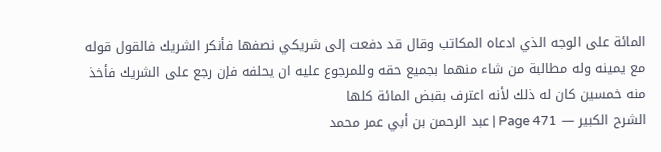المائة على الوجه الذي ادعاه المكاتب وقال قد دفعت إلى شريكي نصفها فأنكر الشريك فالقول قوله مع يمينه وله مطالبة من شاء منهما بجميع حقه وللمرجوع عليه ان يحلفه فإن رجع على الشريك فأخذ منه خمسين كان له ذلك لأنه اعترف بقبض المائة كلها
الشرح الكبير — Page 471 | عبد الرحمن بن أبي عمر محمد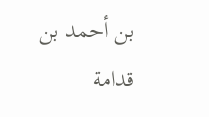بن أحمد بن قدامة